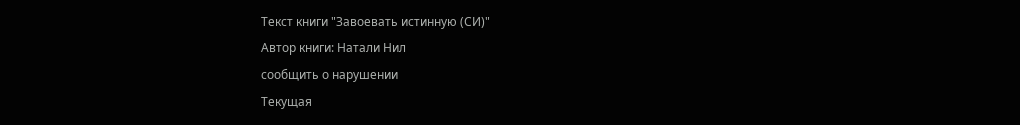Текст книги "Завоевать истинную (СИ)"
Автор книги: Натали Нил
сообщить о нарушении
Текущая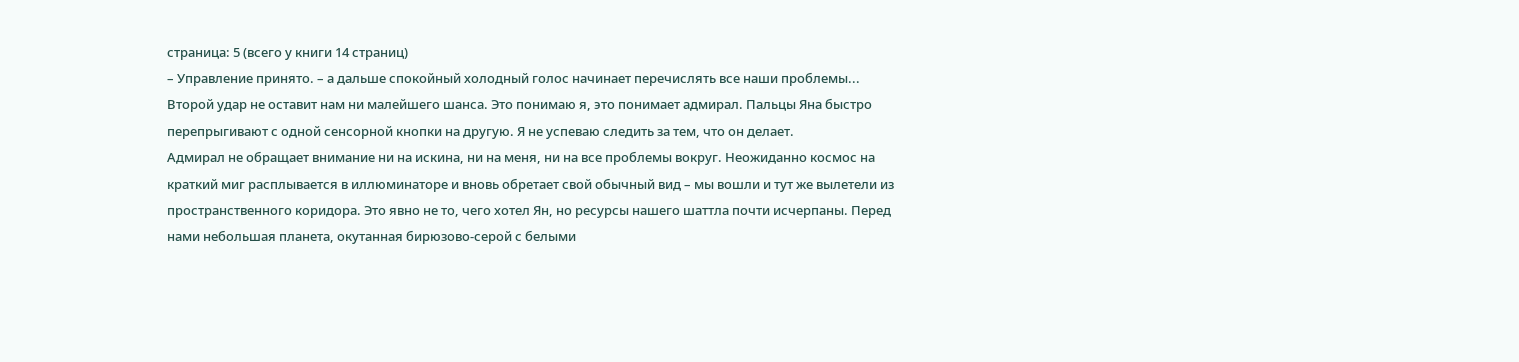страница: 5 (всего у книги 14 страниц)
– Управление принято. – а дальше спокойный холодный голос начинает перечислять все наши проблемы...
Второй удар не оставит нам ни малейшего шанса. Это понимаю я, это понимает адмирал. Пальцы Яна быстро перепрыгивают с одной сенсорной кнопки на другую. Я не успеваю следить за тем, что он делает.
Адмирал не обращает внимание ни на искина, ни на меня, ни на все проблемы вокруг. Неожиданно космос на краткий миг расплывается в иллюминаторе и вновь обретает свой обычный вид – мы вошли и тут же вылетели из пространственного коридора. Это явно не то, чего хотел Ян, но ресурсы нашего шаттла почти исчерпаны. Перед нами небольшая планета, окутанная бирюзово-серой с белыми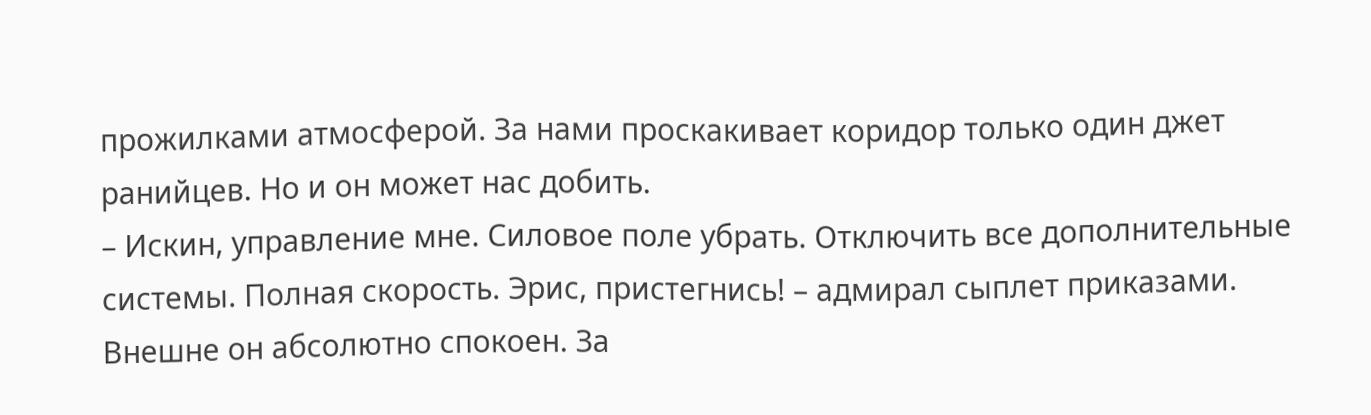прожилками атмосферой. За нами проскакивает коридор только один джет ранийцев. Но и он может нас добить.
– Искин, управление мне. Силовое поле убрать. Отключить все дополнительные системы. Полная скорость. Эрис, пристегнись! – адмирал сыплет приказами.
Внешне он абсолютно спокоен. За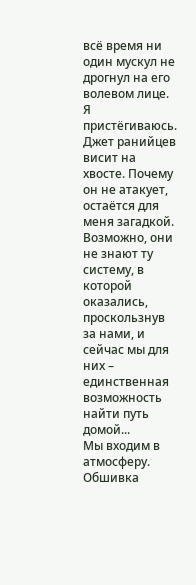всё время ни один мускул не дрогнул на его волевом лице. Я пристёгиваюсь. Джет ранийцев висит на хвосте. Почему он не атакует, остаётся для меня загадкой. Возможно, они не знают ту систему, в которой оказались, проскользнув за нами, и сейчас мы для них – единственная возможность найти путь домой...
Мы входим в атмосферу. Обшивка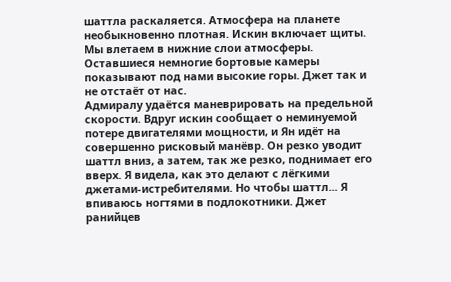шаттла раскаляется. Атмосфера на планете необыкновенно плотная. Искин включает щиты. Мы влетаем в нижние слои атмосферы. Оставшиеся немногие бортовые камеры показывают под нами высокие горы. Джет так и не отстаёт от нас.
Адмиралу удаётся маневрировать на предельной скорости. Вдруг искин сообщает о неминуемой потере двигателями мощности, и Ян идёт на совершенно рисковый манёвр. Он резко уводит шаттл вниз, а затем, так же резко, поднимает его вверх. Я видела, как это делают с лёгкими джетами-истребителями. Но чтобы шаттл... Я впиваюсь ногтями в подлокотники. Джет ранийцев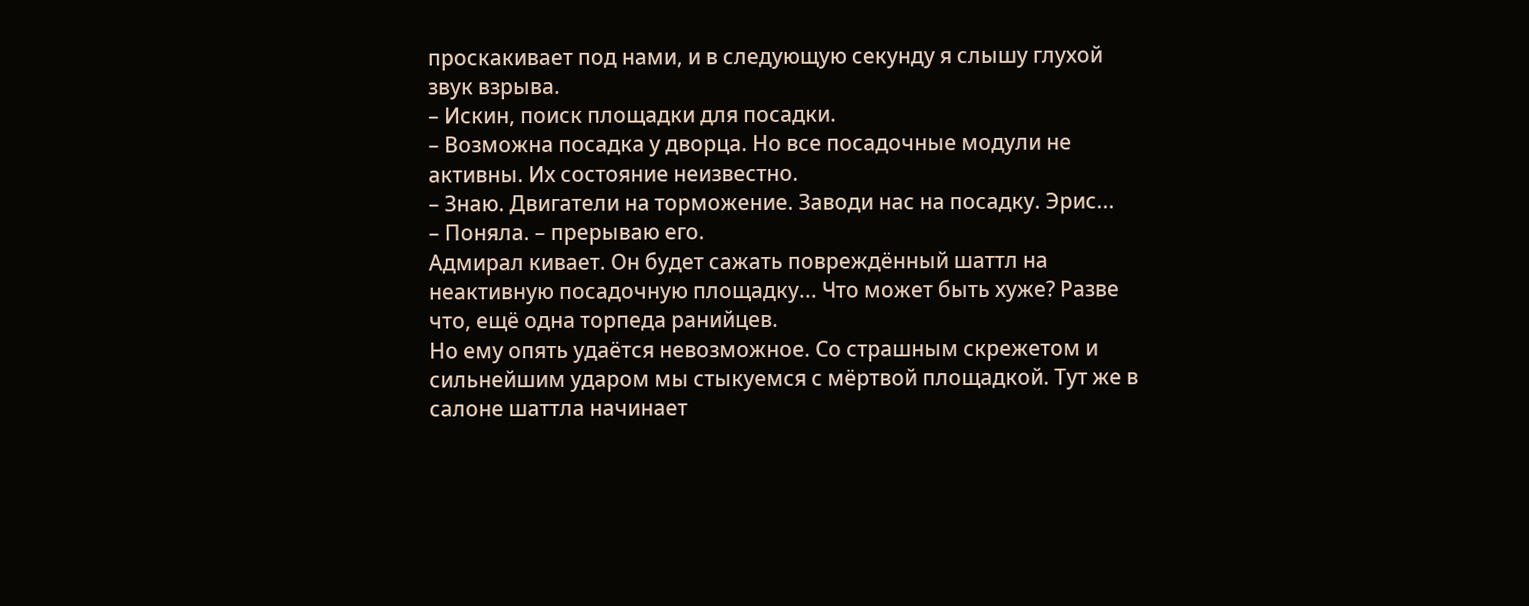проскакивает под нами, и в следующую секунду я слышу глухой звук взрыва.
– Искин, поиск площадки для посадки.
– Возможна посадка у дворца. Но все посадочные модули не активны. Их состояние неизвестно.
– Знаю. Двигатели на торможение. Заводи нас на посадку. Эрис...
– Поняла. – прерываю его.
Адмирал кивает. Он будет сажать повреждённый шаттл на неактивную посадочную площадку... Что может быть хуже? Разве что, ещё одна торпеда ранийцев.
Но ему опять удаётся невозможное. Со страшным скрежетом и сильнейшим ударом мы стыкуемся с мёртвой площадкой. Тут же в салоне шаттла начинает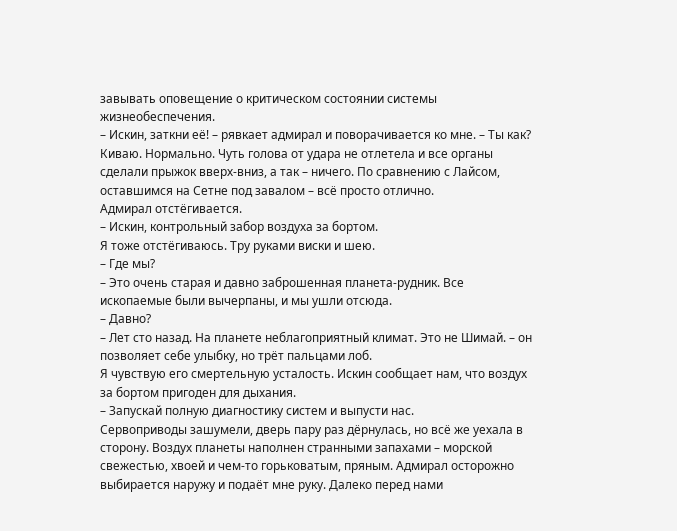завывать оповещение о критическом состоянии системы жизнеобеспечения.
– Искин, заткни её! – рявкает адмирал и поворачивается ко мне. – Ты как?
Киваю. Нормально. Чуть голова от удара не отлетела и все органы сделали прыжок вверх-вниз, а так – ничего. По сравнению с Лайсом, оставшимся на Сетне под завалом – всё просто отлично.
Адмирал отстёгивается.
– Искин, контрольный забор воздуха за бортом.
Я тоже отстёгиваюсь. Тру руками виски и шею.
– Где мы?
– Это очень старая и давно заброшенная планета-рудник. Все ископаемые были вычерпаны, и мы ушли отсюда.
– Давно?
– Лет сто назад. На планете неблагоприятный климат. Это не Шимай. – он позволяет себе улыбку, но трёт пальцами лоб.
Я чувствую его смертельную усталость. Искин сообщает нам, что воздух за бортом пригоден для дыхания.
– Запускай полную диагностику систем и выпусти нас.
Сервоприводы зашумели, дверь пару раз дёрнулась, но всё же уехала в сторону. Воздух планеты наполнен странными запахами – морской свежестью, хвоей и чем-то горьковатым, пряным. Адмирал осторожно выбирается наружу и подаёт мне руку. Далеко перед нами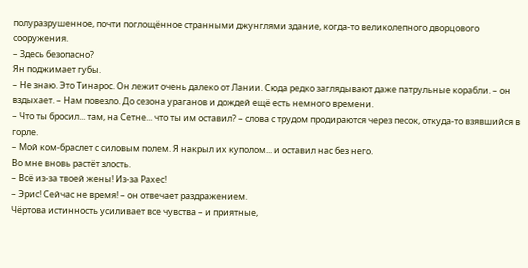полуразрушенное, почти поглощённое странными джунглями здание, когда-то великолепного дворцового сооружения.
– Здесь безопасно?
Ян поджимает губы.
– Не знаю. Это Тинарос. Он лежит очень далеко от Лании. Сюда редко заглядывают даже патрульные корабли. – он вздыхает. – Нам повезло. До сезона ураганов и дождей ещё есть немного времени.
– Что ты бросил... там, на Сетне... что ты им оставил? – слова с трудом продираются через песок, откуда-то взявшийся в горле.
– Мой ком-браслет с силовым полем. Я накрыл их куполом... и оставил нас без него.
Во мне вновь растёт злость.
– Всё из-за твоей жены! Из-за Рахес!
– Эрис! Сейчас не время! – он отвечает раздражением.
Чёртова истинность усиливает все чувства – и приятные,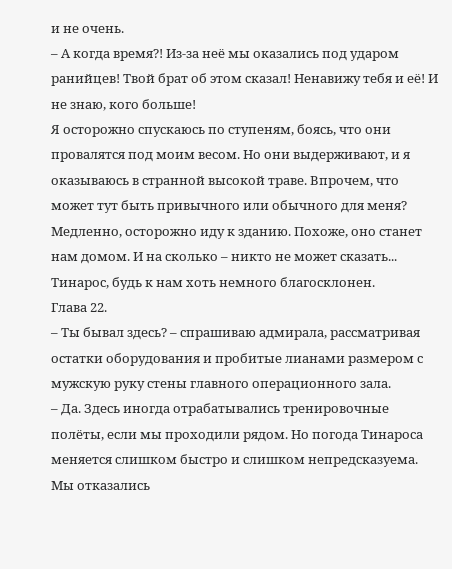и не очень.
– А когда время?! Из-за неё мы оказались под ударом ранийцев! Твой брат об этом сказал! Ненавижу тебя и её! И не знаю, кого больше!
Я осторожно спускаюсь по ступеням, боясь, что они провалятся под моим весом. Но они выдерживают, и я оказываюсь в странной высокой траве. Впрочем, что может тут быть привычного или обычного для меня? Медленно, осторожно иду к зданию. Похоже, оно станет нам домом. И на сколько – никто не может сказать... Тинарос‚ будь к нам хоть немного благосклонен.
Глава 22.
– Ты бывал здесь? – спрашиваю адмирала, рассматривая остатки оборудования и пробитые лианами размером с мужскую руку стены главного операционного зала.
– Да. Здесь иногда отрабатывались тренировочные полёты, если мы проходили рядом. Но погода Тинароса меняется слишком быстро и слишком непредсказуема. Мы отказались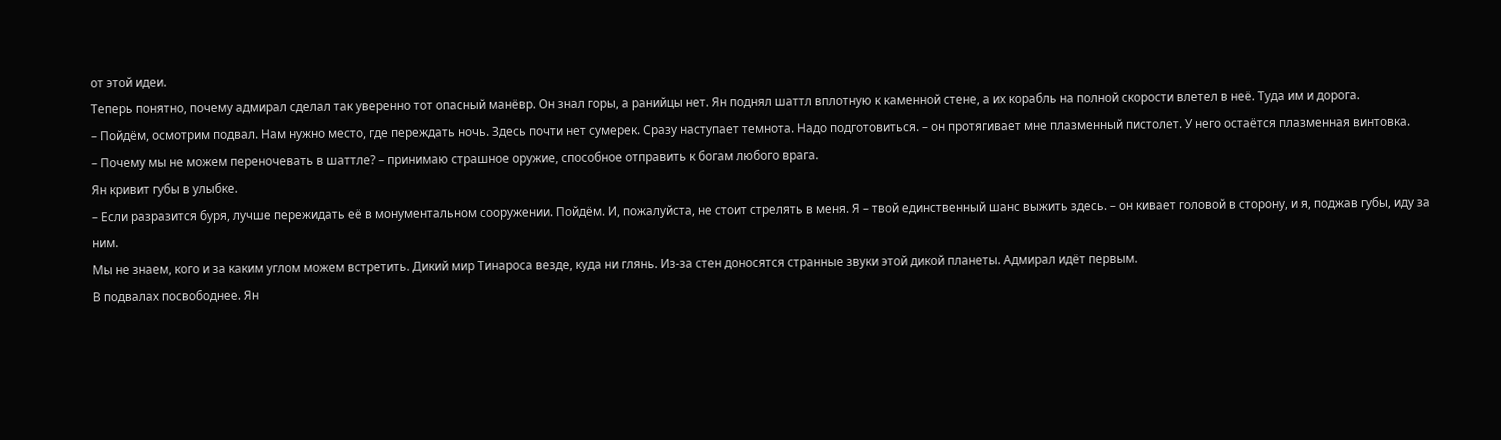от этой идеи.
Теперь понятно, почему адмирал сделал так уверенно тот опасный манёвр. Он знал горы, а ранийцы нет. Ян поднял шаттл вплотную к каменной стене, а их корабль на полной скорости влетел в неё. Туда им и дорога.
– Пойдём, осмотрим подвал. Нам нужно место, где переждать ночь. Здесь почти нет сумерек. Сразу наступает темнота. Надо подготовиться. – он протягивает мне плазменный пистолет. У него остаётся плазменная винтовка.
– Почему мы не можем переночевать в шаттле? – принимаю страшное оружие, способное отправить к богам любого врага.
Ян кривит губы в улыбке.
– Если разразится буря, лучше пережидать её в монументальном сооружении. Пойдём. И, пожалуйста, не стоит стрелять в меня. Я – твой единственный шанс выжить здесь. – он кивает головой в сторону, и я, поджав губы, иду за ним.
Мы не знаем, кого и за каким углом можем встретить. Дикий мир Тинароса везде, куда ни глянь. Из-за стен доносятся странные звуки этой дикой планеты. Адмирал идёт первым.
В подвалах посвободнее. Ян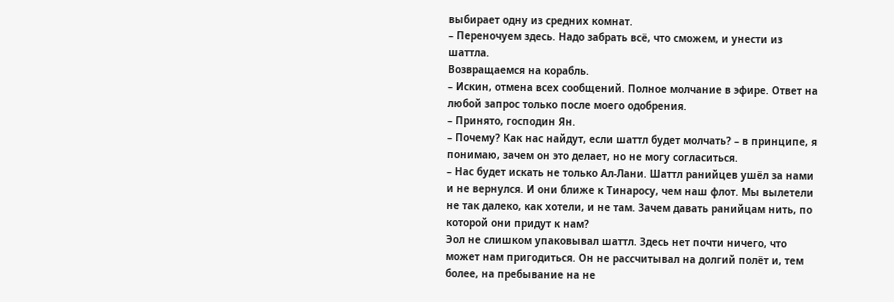выбирает одну из средних комнат.
– Переночуем здесь. Надо забрать всё, что сможем, и унести из шаттла.
Возвращаемся на корабль.
– Искин, отмена всех сообщений. Полное молчание в эфире. Ответ на любой запрос только после моего одобрения.
– Принято, господин Ян.
– Почему? Как нас найдут, если шаттл будет молчать? – в принципе, я понимаю, зачем он это делает, но не могу согласиться.
– Нас будет искать не только Ал-Лани. Шаттл ранийцев ушёл за нами и не вернулся. И они ближе к Тинаросу, чем наш флот. Мы вылетели не так далеко, как хотели, и не там. Зачем давать ранийцам нить, по которой они придут к нам?
Эол не слишком упаковывал шаттл. Здесь нет почти ничего, что может нам пригодиться. Он не рассчитывал на долгий полёт и, тем более, на пребывание на не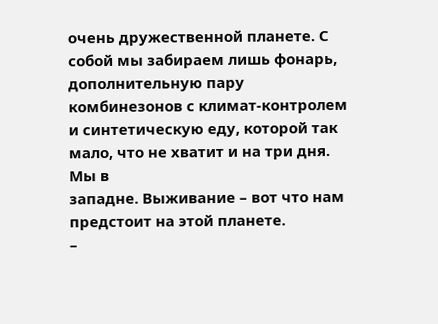очень дружественной планете. С собой мы забираем лишь фонарь, дополнительную пару комбинезонов с климат-контролем и синтетическую еду, которой так мало, что не хватит и на три дня. Мы в
западне. Выживание – вот что нам предстоит на этой планете.
–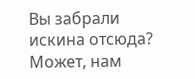Вы забрали искина отсюда? Может, нам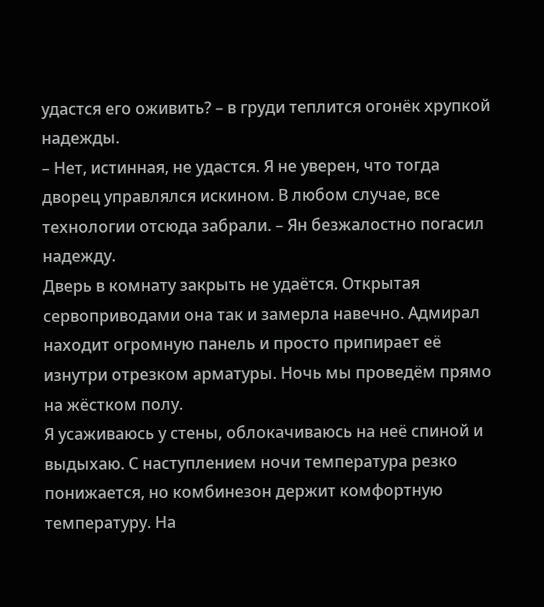удастся его оживить? – в груди теплится огонёк хрупкой надежды.
– Нет, истинная, не удастся. Я не уверен, что тогда дворец управлялся искином. В любом случае, все технологии отсюда забрали. – Ян безжалостно погасил надежду.
Дверь в комнату закрыть не удаётся. Открытая сервоприводами она так и замерла навечно. Адмирал находит огромную панель и просто припирает её изнутри отрезком арматуры. Ночь мы проведём прямо на жёстком полу.
Я усаживаюсь у стены, облокачиваюсь на неё спиной и выдыхаю. С наступлением ночи температура резко понижается, но комбинезон держит комфортную температуру. На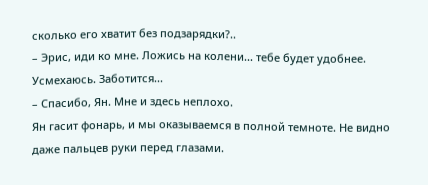сколько его хватит без подзарядки?..
– Эрис, иди ко мне. Ложись на колени... тебе будет удобнее.
Усмехаюсь. Заботится...
– Спасибо, Ян. Мне и здесь неплохо.
Ян гасит фонарь, и мы оказываемся в полной темноте. Не видно даже пальцев руки перед глазами.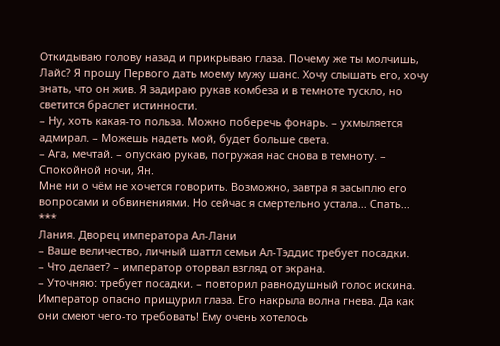Откидываю голову назад и прикрываю глаза. Почему же ты молчишь, Лайс? Я прошу Первого дать моему мужу шанс. Хочу слышать его, хочу знать, что он жив. Я задираю рукав комбеза и в темноте тускло, но светится браслет истинности.
– Ну, хоть какая-то польза. Можно поберечь фонарь. – ухмыляется адмирал. – Можешь надеть мой, будет больше света.
– Ага, мечтай. – опускаю рукав, погружая нас снова в темноту. – Спокойной ночи, Ян.
Мне ни о чём не хочется говорить. Возможно, завтра я засыплю его вопросами и обвинениями. Но сейчас я смертельно устала... Спать...
***
Лания. Дворец императора Ал-Лани
– Ваше величество, личный шаттл семьи Ал-Тэддис требует посадки.
– Что делает? – император оторвал взгляд от экрана.
– Уточняю: требует посадки. – повторил равнодушный голос искина.
Император опасно прищурил глаза. Его накрыла волна гнева. Да как они смеют чего-то требовать! Ему очень хотелось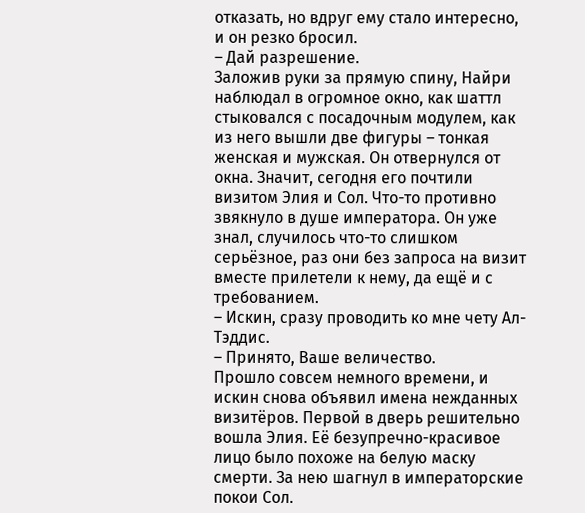отказать, но вдруг ему стало интересно, и он резко бросил.
– Дай разрешение.
Заложив руки за прямую спину, Найри наблюдал в огромное окно, как шаттл стыковался с посадочным модулем, как из него вышли две фигуры – тонкая женская и мужская. Он отвернулся от окна. Значит, сегодня его почтили визитом Элия и Сол. Что-то противно звякнуло в душе императора. Он уже знал, случилось что-то слишком серьёзное, раз они без запроса на визит вместе прилетели к нему, да ещё и с требованием.
– Искин, сразу проводить ко мне чету Ал-Тэддис.
– Принято, Ваше величество.
Прошло совсем немного времени, и искин снова объявил имена нежданных визитёров. Первой в дверь решительно вошла Элия. Её безупречно-красивое лицо было похоже на белую маску смерти. За нею шагнул в императорские покои Сол.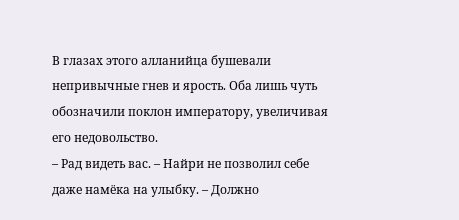В глазах этого алланийца бушевали непривычные гнев и ярость. Оба лишь чуть обозначили поклон императору, увеличивая его недовольство.
– Рад видеть вас. – Найри не позволил себе даже намёка на улыбку. – Должно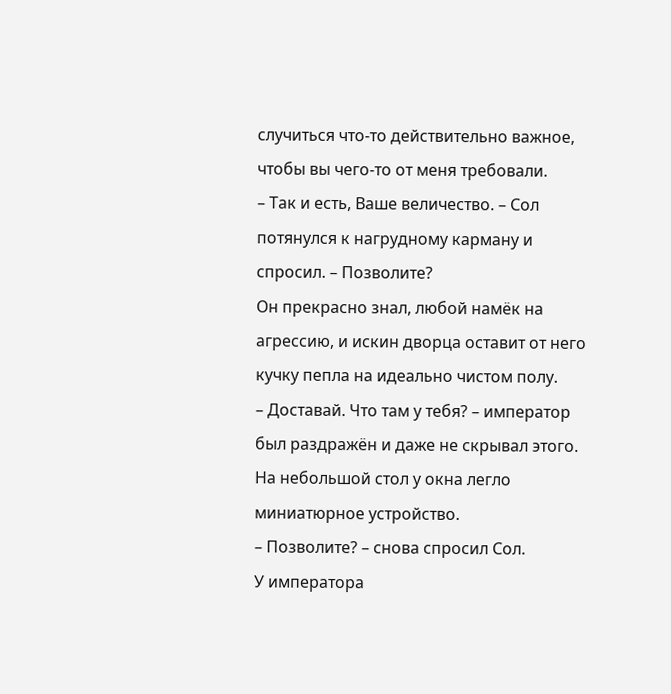случиться что-то действительно важное, чтобы вы чего-то от меня требовали.
– Так и есть, Ваше величество. – Сол потянулся к нагрудному карману и спросил. – Позволите?
Он прекрасно знал, любой намёк на агрессию, и искин дворца оставит от него кучку пепла на идеально чистом полу.
– Доставай. Что там у тебя? – император был раздражён и даже не скрывал этого.
На небольшой стол у окна легло миниатюрное устройство.
– Позволите? – снова спросил Сол.
У императора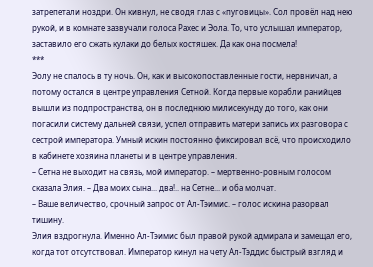затрепетали ноздри. Он кивнул, не сводя глаз с «пуговицы». Сол провёл над нею рукой, и в комнате зазвучали голоса Рахес и Эола. То, что услышал император, заставило его сжать кулаки до белых костяшек. Да как она посмела!
***
Эолу не спалось в ту ночь. Он, как и высокопоставленные гости, нервничал, а потому остался в центре управления Сетной. Когда первые корабли ранийцев вышли из подпространства, он в последнюю милисекунду до того, как они погасили систему дальней связи, успел отправить матери запись их разговора с сестрой императора. Умный искин постоянно фиксировал всё, что происходило в кабинете хозяина планеты и в центре управления.
– Сетна не выходит на связь, мой император. – мертвенно-ровным голосом сказала Элия. – Два моих сына... два!.. на Сетне... и оба молчат.
– Ваше величество, срочный запрос от Ал-Тэимис. – голос искина разорвал тишину.
Элия вздрогнула. Именно Ал-Тэимис был правой рукой адмирала и замещал его, когда тот отсутствовал. Император кинул на чету Ал-Тэддис быстрый взгляд и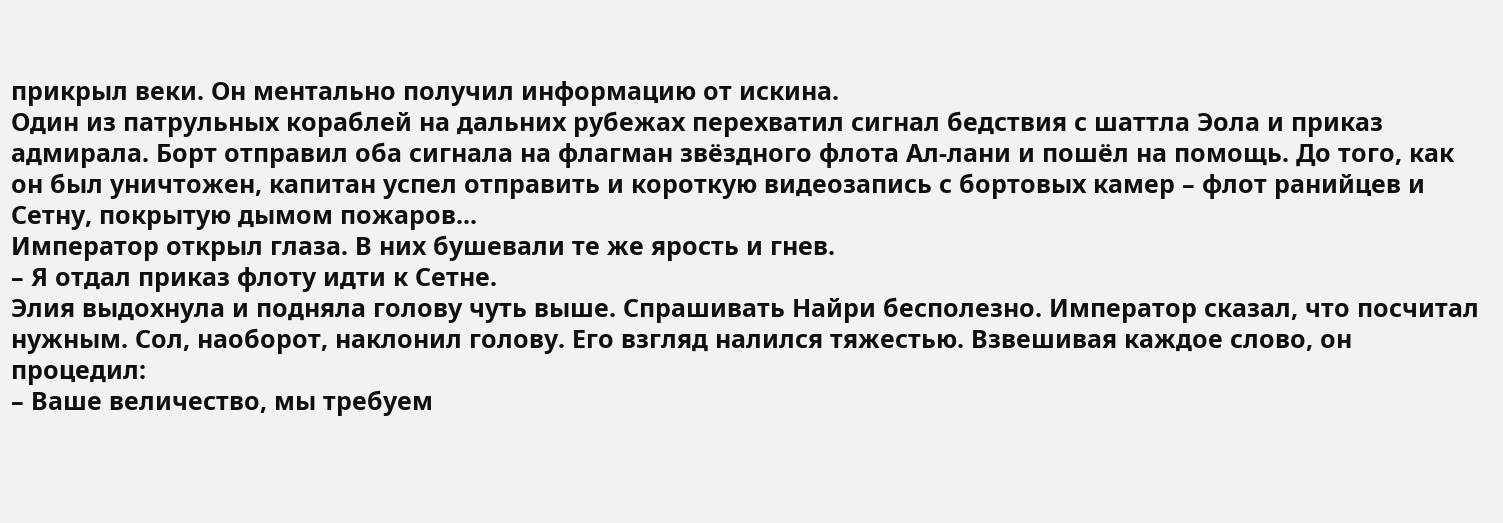прикрыл веки. Он ментально получил информацию от искина.
Один из патрульных кораблей на дальних рубежах перехватил сигнал бедствия с шаттла Эола и приказ адмирала. Борт отправил оба сигнала на флагман звёздного флота Ал-лани и пошёл на помощь. До того, как он был уничтожен, капитан успел отправить и короткую видеозапись с бортовых камер – флот ранийцев и Сетну, покрытую дымом пожаров...
Император открыл глаза. В них бушевали те же ярость и гнев.
– Я отдал приказ флоту идти к Сетне.
Элия выдохнула и подняла голову чуть выше. Спрашивать Найри бесполезно. Император сказал, что посчитал нужным. Сол, наоборот, наклонил голову. Его взгляд налился тяжестью. Взвешивая каждое слово, он процедил:
– Ваше величество, мы требуем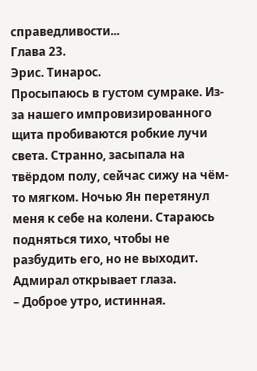справедливости...
Глава 23.
Эрис. Тинарос.
Просыпаюсь в густом сумраке. Из-за нашего импровизированного щита пробиваются робкие лучи света. Странно, засыпала на твёрдом полу, сейчас сижу на чём-то мягком. Ночью Ян перетянул меня к себе на колени. Стараюсь подняться тихо, чтобы не разбудить его, но не выходит. Адмирал открывает глаза.
– Доброе утро, истинная.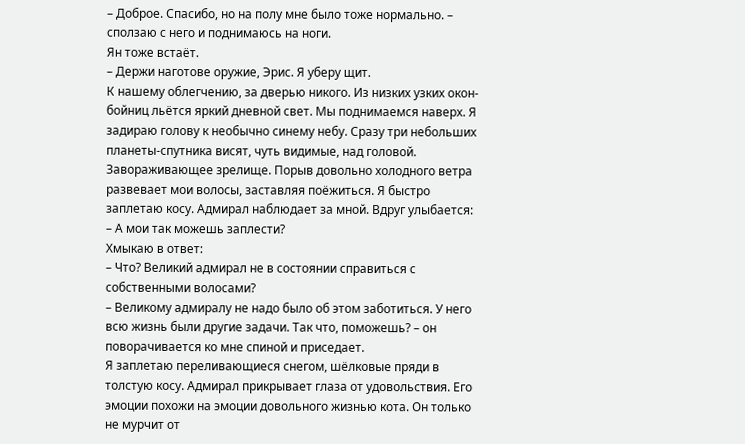– Доброе. Спасибо, но на полу мне было тоже нормально. – сползаю с него и поднимаюсь на ноги.
Ян тоже встаёт.
– Держи наготове оружие, Эрис. Я уберу щит.
К нашему облегчению, за дверью никого. Из низких узких окон-бойниц льётся яркий дневной свет. Мы поднимаемся наверх. Я задираю голову к необычно синему небу. Сразу три небольших планеты-спутника висят, чуть видимые, над головой. Завораживающее зрелище. Порыв довольно холодного ветра развевает мои волосы, заставляя поёжиться. Я быстро заплетаю косу. Адмирал наблюдает за мной. Вдруг улыбается:
– А мои так можешь заплести?
Хмыкаю в ответ:
– Что? Великий адмирал не в состоянии справиться с собственными волосами?
– Великому адмиралу не надо было об этом заботиться. У него всю жизнь были другие задачи. Так что, поможешь? – он поворачивается ко мне спиной и приседает.
Я заплетаю переливающиеся снегом, шёлковые пряди в толстую косу. Адмирал прикрывает глаза от удовольствия. Его эмоции похожи на эмоции довольного жизнью кота. Он только не мурчит от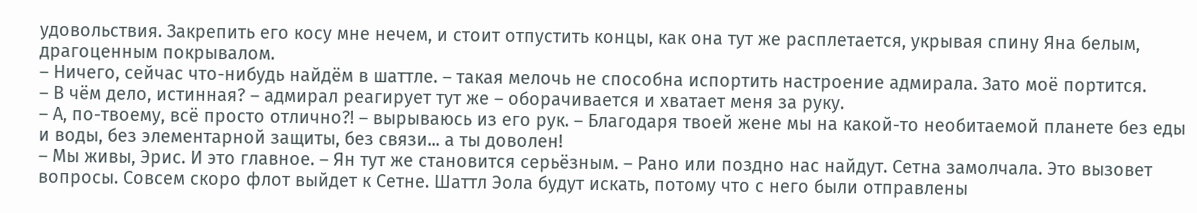удовольствия. Закрепить его косу мне нечем, и стоит отпустить концы, как она тут же расплетается, укрывая спину Яна белым, драгоценным покрывалом.
– Ничего, сейчас что-нибудь найдём в шаттле. – такая мелочь не способна испортить настроение адмирала. Зато моё портится.
– В чём дело, истинная? – адмирал реагирует тут же – оборачивается и хватает меня за руку.
– А, по-твоему, всё просто отлично?! – вырываюсь из его рук. – Благодаря твоей жене мы на какой-то необитаемой планете без еды и воды, без элементарной защиты, без связи... а ты доволен!
– Мы живы, Эрис. И это главное. – Ян тут же становится серьёзным. – Рано или поздно нас найдут. Сетна замолчала. Это вызовет вопросы. Совсем скоро флот выйдет к Сетне. Шаттл Эола будут искать, потому что с него были отправлены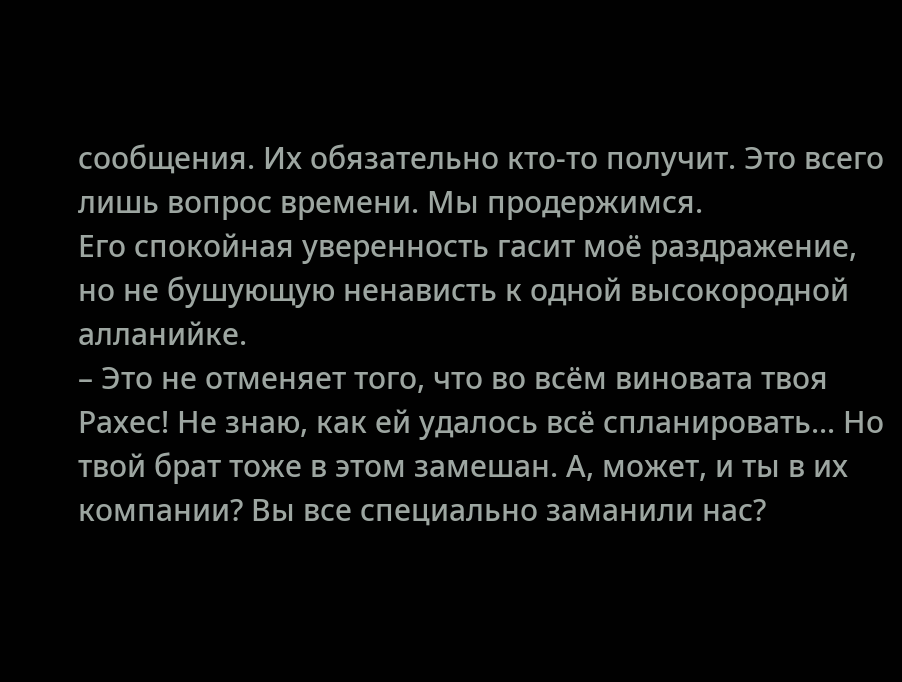сообщения. Их обязательно кто-то получит. Это всего лишь вопрос времени. Мы продержимся.
Его спокойная уверенность гасит моё раздражение, но не бушующую ненависть к одной высокородной алланийке.
– Это не отменяет того, что во всём виновата твоя Рахес! Не знаю, как ей удалось всё спланировать... Но твой брат тоже в этом замешан. А, может, и ты в их компании? Вы все специально заманили нас?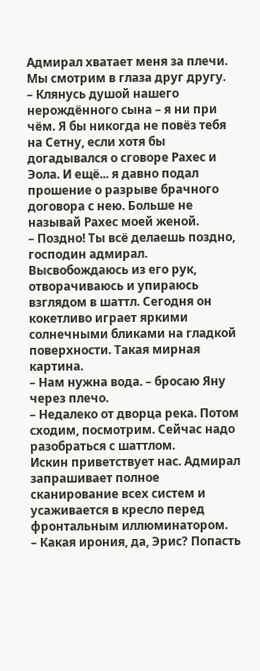Адмирал хватает меня за плечи. Мы смотрим в глаза друг другу.
– Клянусь душой нашего нерождённого сына – я ни при чём. Я бы никогда не повёз тебя на Сетну, если хотя бы догадывался о сговоре Рахес и Эола. И ещё... я давно подал прошение о разрыве брачного договора с нею. Больше не называй Рахес моей женой.
– Поздно! Ты всё делаешь поздно, господин адмирал.
Высвобождаюсь из его рук, отворачиваюсь и упираюсь взглядом в шаттл. Сегодня он кокетливо играет яркими солнечными бликами на гладкой поверхности. Такая мирная картина.
– Нам нужна вода. – бросаю Яну через плечо.
– Недалеко от дворца река. Потом сходим, посмотрим. Сейчас надо разобраться с шаттлом.
Искин приветствует нас. Адмирал запрашивает полное сканирование всех систем и усаживается в кресло перед фронтальным иллюминатором.
– Какая ирония, да, Эрис? Попасть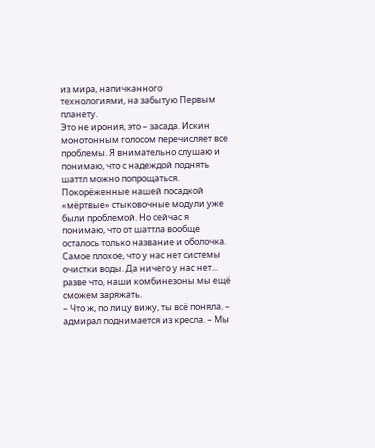из мира, напичканного технологиями, на забытую Первым планету.
Это не ирония, это – засада. Искин монотонным голосом перечисляет все проблемы. Я внимательно слушаю и понимаю, что с надеждой поднять шаттл можно попрощаться. Покорёженные нашей посадкой «мёртвые» стыковочные модули уже были проблемой. Но сейчас я понимаю, что от шаттла вообще осталось только название и оболочка. Самое плохое, что у нас нет системы очистки воды. Да ничего у нас нет... разве что, наши комбинезоны мы ещё сможем заряжать.
– Что ж, по лицу вижу, ты всё поняла. – адмирал поднимается из кресла. – Мы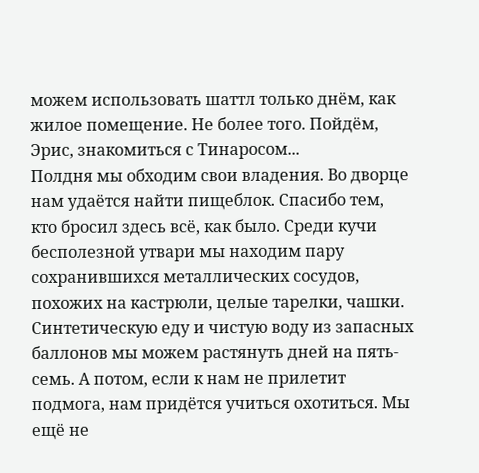можем использовать шаттл только днём, как жилое помещение. Не более того. Пойдём, Эрис, знакомиться с Тинаросом...
Полдня мы обходим свои владения. Во дворце нам удаётся найти пищеблок. Спасибо тем, кто бросил здесь всё, как было. Среди кучи бесполезной утвари мы находим пару сохранившихся металлических сосудов, похожих на кастрюли, целые тарелки, чашки. Синтетическую еду и чистую воду из запасных баллонов мы можем растянуть дней на пять-семь. А потом, если к нам не прилетит подмога, нам придётся учиться охотиться. Мы ещё не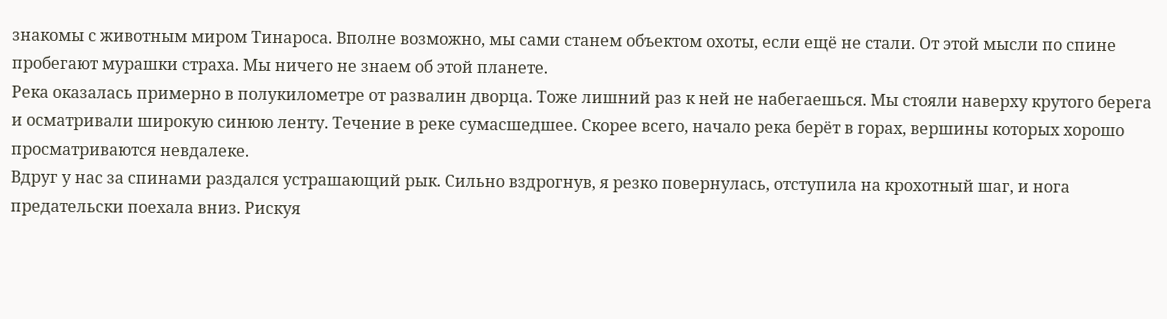знакомы с животным миром Тинароса. Вполне возможно, мы сами станем объектом охоты, если ещё не стали. От этой мысли по спине пробегают мурашки страха. Мы ничего не знаем об этой планете.
Река оказалась примерно в полукилометре от развалин дворца. Тоже лишний раз к ней не набегаешься. Мы стояли наверху крутого берега и осматривали широкую синюю ленту. Течение в реке сумасшедшее. Скорее всего, начало река берёт в горах, вершины которых хорошо просматриваются невдалеке.
Вдруг у нас за спинами раздался устрашающий рык. Сильно вздрогнув, я резко повернулась, отступила на крохотный шаг, и нога предательски поехала вниз. Рискуя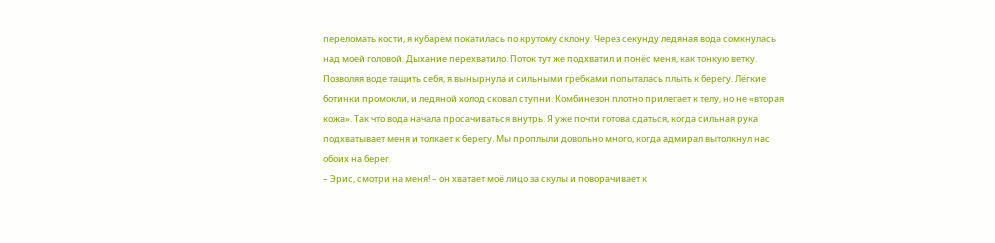переломать кости, я кубарем покатилась по крутому склону. Через секунду ледяная вода сомкнулась над моей головой. Дыхание перехватило. Поток тут же подхватил и понёс меня, как тонкую ветку. Позволяя воде тащить себя, я вынырнула и сильными гребками попыталась плыть к берегу. Лёгкие ботинки промокли, и ледяной холод сковал ступни. Комбинезон плотно прилегает к телу, но не «вторая кожа». Так что вода начала просачиваться внутрь. Я уже почти готова сдаться, когда сильная рука подхватывает меня и толкает к берегу. Мы проплыли довольно много, когда адмирал вытолкнул нас обоих на берег.
– Эрис, смотри на меня! – он хватает моё лицо за скулы и поворачивает к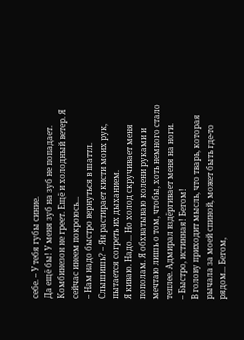себе. – У тебя губы синие.
Да ещё бы! У меня зуб на зуб не попадает. Комбинезон не греет. Ещё и холодный ветер. Я сейчас инеем покроюсь...
– Нам надо быстро вернуться в шаттл. Слышишь? – Ян растирает кисти моих рук, пытается согреть их дыханием.
Я киваю. Надо... Но холод скручивает меня пополам. Я обхватываю колени руками и мечтаю лишь о том, чтобы, хоть немного стало теплее. Адмирал вздёргивает меня на ноги.
– Быстро, истинная! Бегом!
В голову приходит мысль, что тварь, которая рычала за моей спиной, может быть где-то рядом... Бегом,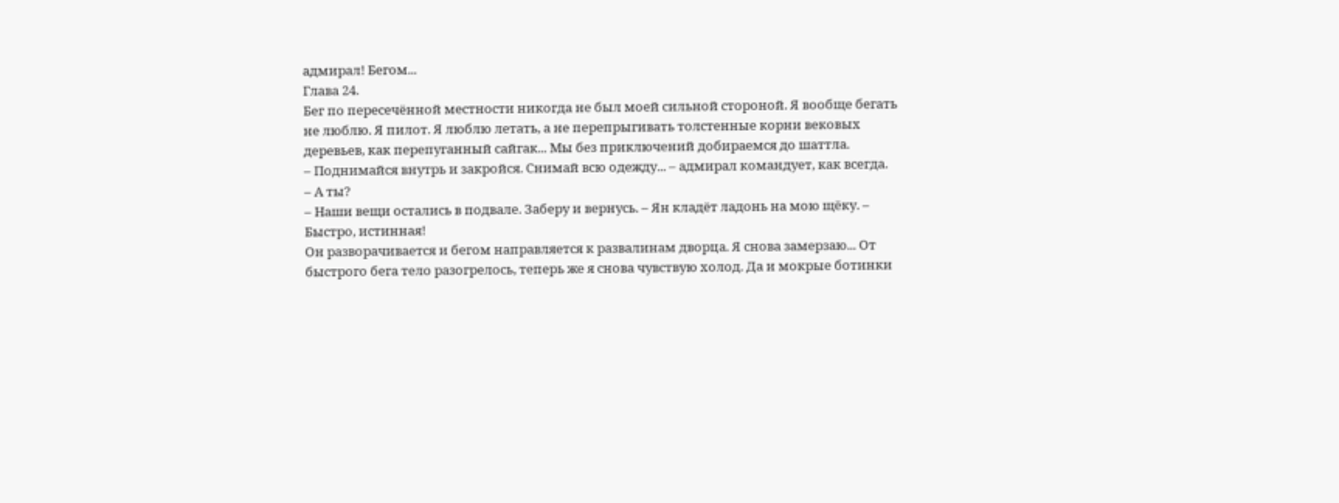адмирал! Бегом...
Глава 24.
Бег по пересечённой местности никогда не был моей сильной стороной. Я вообще бегать не люблю. Я пилот. Я люблю летать, а не перепрыгивать толстенные корни вековых деревьев, как перепуганный сайгак... Мы без приключений добираемся до шаттла.
– Поднимайся внутрь и закройся. Снимай всю одежду... – адмирал командует, как всегда.
– А ты?
– Наши вещи остались в подвале. Заберу и вернусь. – Ян кладёт ладонь на мою щёку. – Быстро, истинная!
Он разворачивается и бегом направляется к развалинам дворца. Я снова замерзаю... От быстрого бега тело разогрелось, теперь же я снова чувствую холод. Да и мокрые ботинки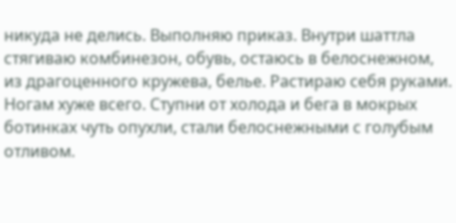никуда не делись. Выполняю приказ. Внутри шаттла стягиваю комбинезон, обувь, остаюсь в белоснежном, из драгоценного кружева, белье. Растираю себя руками. Ногам хуже всего. Ступни от холода и бега в мокрых ботинках чуть опухли, стали белоснежными с голубым отливом.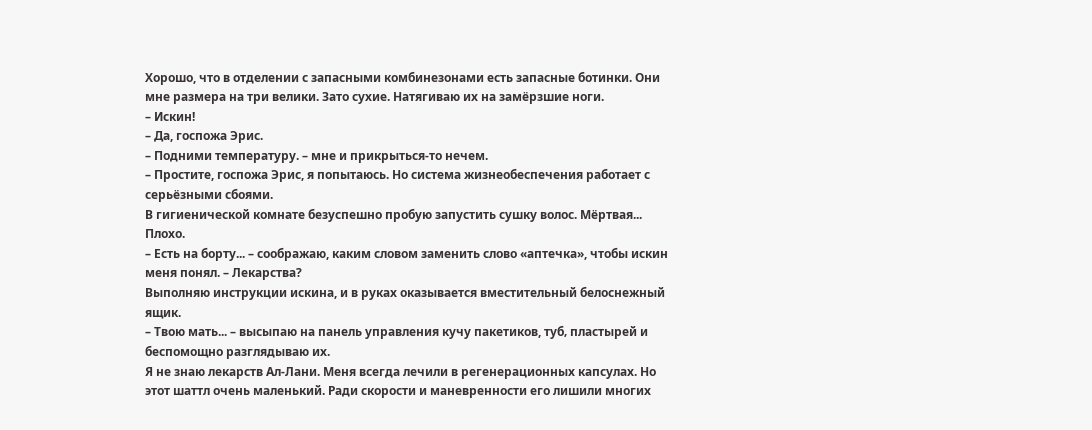Хорошо, что в отделении с запасными комбинезонами есть запасные ботинки. Они мне размера на три велики. Зато сухие. Натягиваю их на замёрзшие ноги.
– Искин!
– Да, госпожа Эрис.
– Подними температуру. – мне и прикрыться-то нечем.
– Простите, госпожа Эрис, я попытаюсь. Но система жизнеобеспечения работает с серьёзными сбоями.
В гигиенической комнате безуспешно пробую запустить сушку волос. Мёртвая... Плохо.
– Есть на борту... – соображаю, каким словом заменить слово «аптечка», чтобы искин меня понял. – Лекарства?
Выполняю инструкции искина, и в руках оказывается вместительный белоснежный ящик.
– Твою мать... – высыпаю на панель управления кучу пакетиков, туб‚ пластырей и беспомощно разглядываю их.
Я не знаю лекарств Ал-Лани. Меня всегда лечили в регенерационных капсулах. Но этот шаттл очень маленький. Ради скорости и маневренности его лишили многих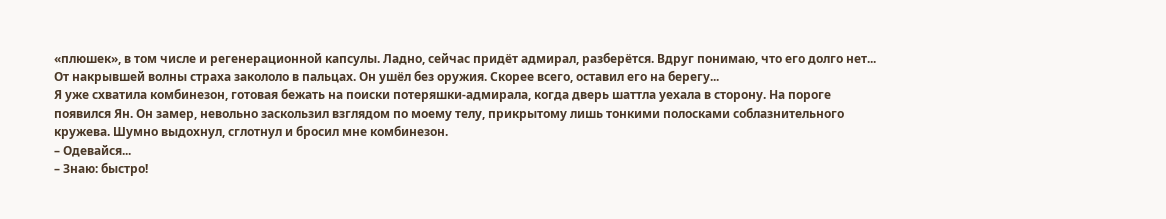«плюшек», в том числе и регенерационной капсулы. Ладно, сейчас придёт адмирал, разберётся. Вдруг понимаю, что его долго нет... От накрывшей волны страха закололо в пальцах. Он ушёл без оружия. Скорее всего, оставил его на берегу...
Я уже схватила комбинезон, готовая бежать на поиски потеряшки-адмирала, когда дверь шаттла уехала в сторону. На пороге появился Ян. Он замер, невольно заскользил взглядом по моему телу, прикрытому лишь тонкими полосками соблазнительного кружева. Шумно выдохнул, сглотнул и бросил мне комбинезон.
– Одевайся...
– Знаю: быстро!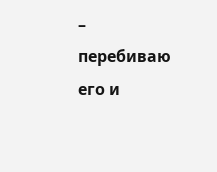– перебиваю его и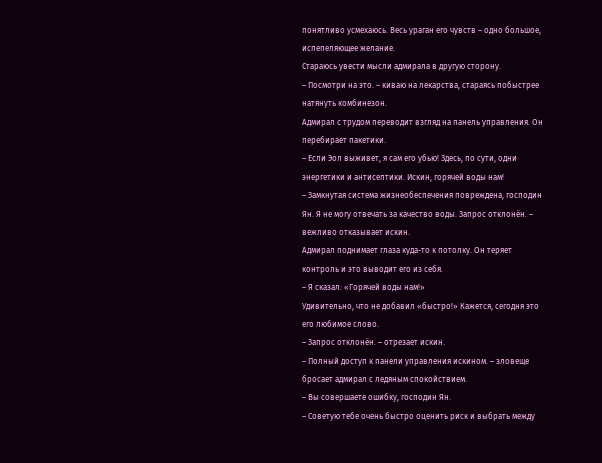понятливо усмехаюсь. Весь ураган его чувств – одно большое, испепеляющее желание.
Стараюсь увести мысли адмирала в другую сторону.
– Посмотри на это. – киваю на лекарства, стараясь побыстрее натянуть комбинезон.
Адмирал с трудом переводит взгляд на панель управления. Он перебирает пакетики.
– Если Эол выживет, я сам его убью! Здесь, по сути, одни энергетики и антисептики. Искин, горячей воды нам!
– Замкнутая система жизнеобеспечения повреждена, господин Ян. Я не могу отвечать за качество воды. Запрос отклонён. – вежливо отказывает искин.
Адмирал поднимает глаза куда-то к потолку. Он теряет контроль и это выводит его из себя.
– Я сказал: «Горячей воды нам!»
Удивительно, что не добавил «быстро!» Кажется, сегодня это его любимое слово.
– Запрос отклонён. – отрезает искин.
– Полный доступ к панели управления искином. – зловеще бросает адмирал с ледяным спокойствием.
– Вы совершаете ошибку, господин Ян.
– Советую тебе очень быстро оценить риск и выбрать между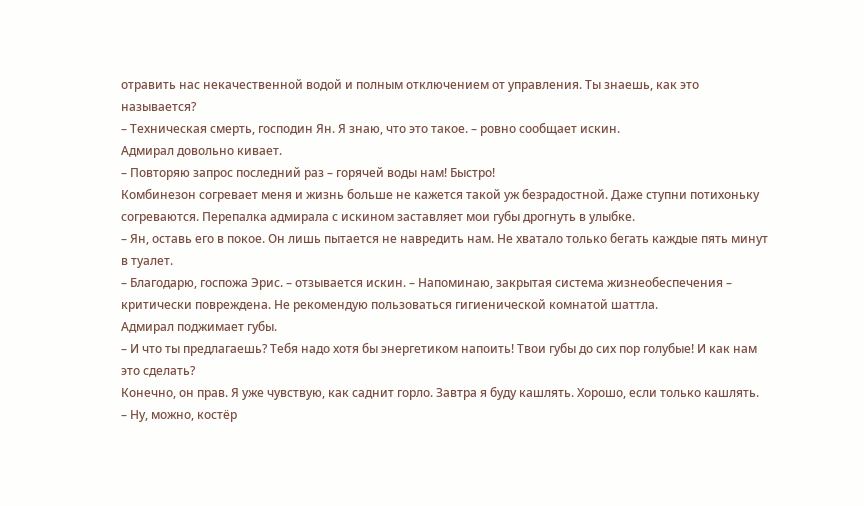отравить нас некачественной водой и полным отключением от управления. Ты знаешь, как это называется?
– Техническая смерть, господин Ян. Я знаю, что это такое. – ровно сообщает искин.
Адмирал довольно кивает.
– Повторяю запрос последний раз – горячей воды нам! Быстро!
Комбинезон согревает меня и жизнь больше не кажется такой уж безрадостной. Даже ступни потихоньку согреваются. Перепалка адмирала с искином заставляет мои губы дрогнуть в улыбке.
– Ян, оставь его в покое. Он лишь пытается не навредить нам. Не хватало только бегать каждые пять минут в туалет.
– Благодарю, госпожа Эрис. – отзывается искин. – Напоминаю, закрытая система жизнеобеспечения – критически повреждена. Не рекомендую пользоваться гигиенической комнатой шаттла.
Адмирал поджимает губы.
– И что ты предлагаешь? Тебя надо хотя бы энергетиком напоить! Твои губы до сих пор голубые! И как нам это сделать?
Конечно, он прав. Я уже чувствую, как саднит горло. Завтра я буду кашлять. Хорошо, если только кашлять.
– Ну, можно, костёр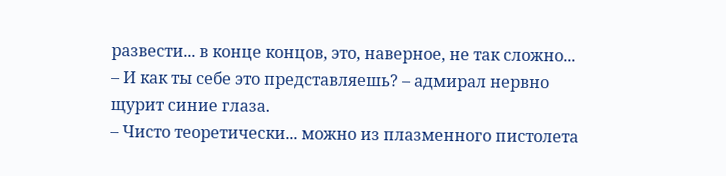развести... в конце концов, это, наверное, не так сложно...
– И как ты себе это представляешь? – адмирал нервно щурит синие глаза.
– Чисто теоретически... можно из плазменного пистолета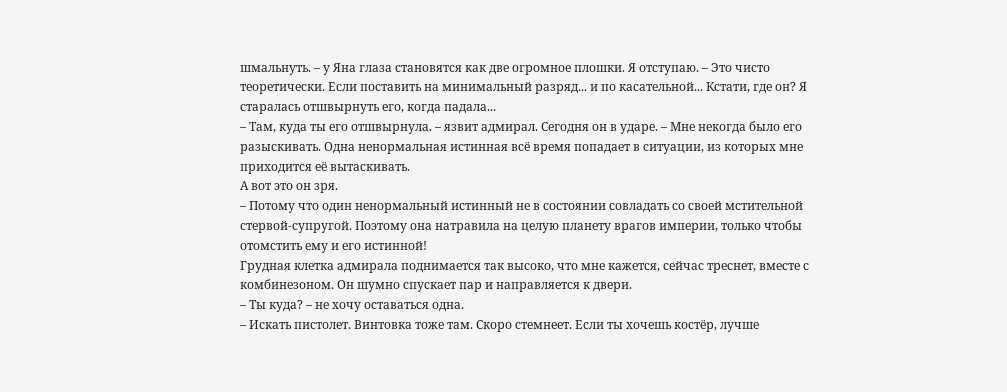шмальнуть. – у Яна глаза становятся как две огромное плошки. Я отступаю. – Это чисто теоретически. Если поставить на минимальный разряд... и по касательной... Кстати, где он? Я старалась отшвырнуть его, когда падала...
– Там, куда ты его отшвырнула. – язвит адмирал. Сегодня он в ударе. – Мне некогда было его разыскивать. Одна ненормальная истинная всё время попадает в ситуации, из которых мне приходится её вытаскивать.
А вот это он зря.
– Потому что один ненормальный истинный не в состоянии совладать со своей мстительной стервой-супругой. Поэтому она натравила на целую планету врагов империи, только чтобы отомстить ему и его истинной!
Грудная клетка адмирала поднимается так высоко, что мне кажется, сейчас треснет, вместе с комбинезоном. Он шумно спускает пар и направляется к двери.
– Ты куда? – не хочу оставаться одна.
– Искать пистолет. Винтовка тоже там. Скоро стемнеет. Если ты хочешь костёр, лучше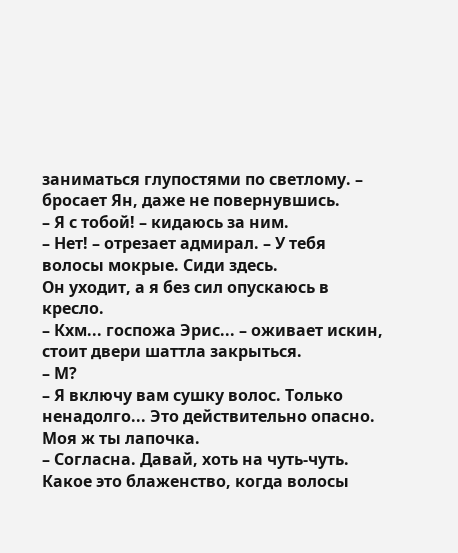заниматься глупостями по светлому. – бросает Ян, даже не повернувшись.
– Я с тобой! – кидаюсь за ним.
– Нет! – отрезает адмирал. – У тебя волосы мокрые. Сиди здесь.
Он уходит, а я без сил опускаюсь в кресло.
– Кхм... госпожа Эрис... – оживает искин, стоит двери шаттла закрыться.
– М?
– Я включу вам сушку волос. Только ненадолго... Это действительно опасно.
Моя ж ты лапочка.
– Согласна. Давай, хоть на чуть-чуть.
Какое это блаженство, когда волосы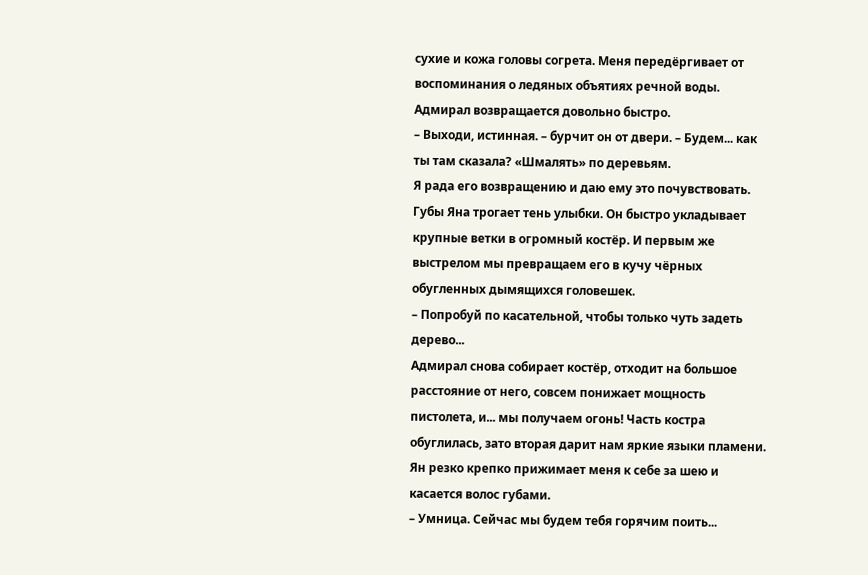сухие и кожа головы согрета. Меня передёргивает от воспоминания о ледяных объятиях речной воды.
Адмирал возвращается довольно быстро.
– Выходи, истинная. – бурчит он от двери. – Будем... как ты там сказала? «Шмалять» по деревьям.
Я рада его возвращению и даю ему это почувствовать. Губы Яна трогает тень улыбки. Он быстро укладывает крупные ветки в огромный костёр. И первым же выстрелом мы превращаем его в кучу чёрных обугленных дымящихся головешек.
– Попробуй по касательной, чтобы только чуть задеть дерево...
Адмирал снова собирает костёр, отходит на большое расстояние от него, совсем понижает мощность пистолета, и... мы получаем огонь! Часть костра обуглилась, зато вторая дарит нам яркие языки пламени.
Ян резко крепко прижимает меня к себе за шею и касается волос губами.
– Умница. Сейчас мы будем тебя горячим поить...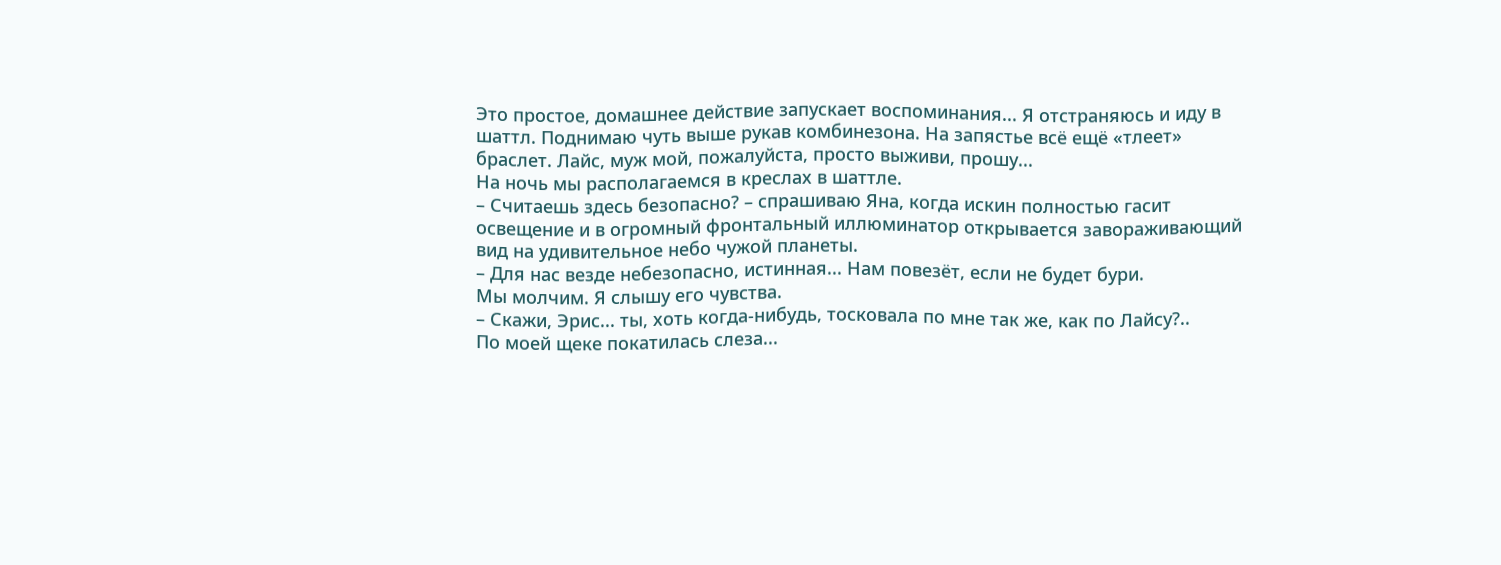Это простое, домашнее действие запускает воспоминания... Я отстраняюсь и иду в шаттл. Поднимаю чуть выше рукав комбинезона. На запястье всё ещё «тлеет» браслет. Лайс, муж мой, пожалуйста, просто выживи, прошу...
На ночь мы располагаемся в креслах в шаттле.
– Считаешь здесь безопасно? – спрашиваю Яна, когда искин полностью гасит освещение и в огромный фронтальный иллюминатор открывается завораживающий вид на удивительное небо чужой планеты.
– Для нас везде небезопасно, истинная... Нам повезёт, если не будет бури.
Мы молчим. Я слышу его чувства.
– Скажи, Эрис... ты, хоть когда-нибудь, тосковала по мне так же, как по Лайсу?..
По моей щеке покатилась слеза...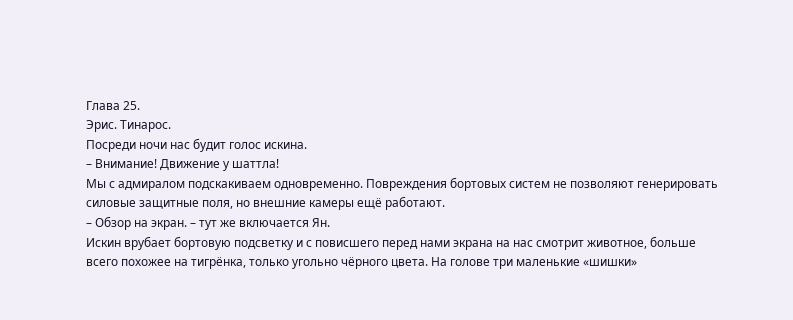Глава 25.
Эрис. Тинарос.
Посреди ночи нас будит голос искина.
– Внимание! Движение у шаттла!
Мы с адмиралом подскакиваем одновременно. Повреждения бортовых систем не позволяют генерировать силовые защитные поля, но внешние камеры ещё работают.
– Обзор на экран. – тут же включается Ян.
Искин врубает бортовую подсветку и с повисшего перед нами экрана на нас смотрит животное, больше всего похожее на тигрёнка, только угольно чёрного цвета. На голове три маленькие «шишки»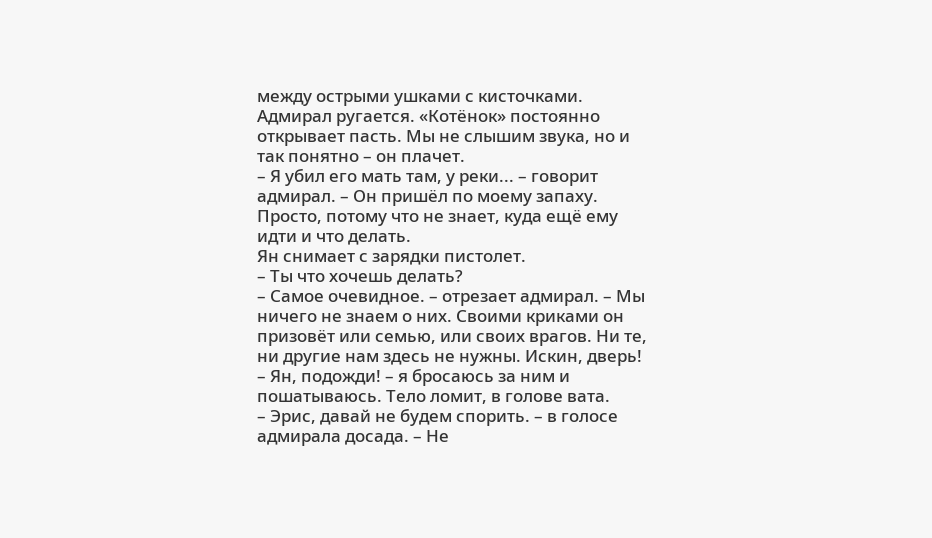между острыми ушками с кисточками. Адмирал ругается. «Котёнок» постоянно открывает пасть. Мы не слышим звука, но и так понятно – он плачет.
– Я убил его мать там, у реки... – говорит адмирал. – Он пришёл по моему запаху. Просто, потому что не знает, куда ещё ему идти и что делать.
Ян снимает с зарядки пистолет.
– Ты что хочешь делать?
– Самое очевидное. – отрезает адмирал. – Мы ничего не знаем о них. Своими криками он призовёт или семью, или своих врагов. Ни те, ни другие нам здесь не нужны. Искин, дверь!
– Ян, подожди! – я бросаюсь за ним и пошатываюсь. Тело ломит, в голове вата.
– Эрис, давай не будем спорить. – в голосе адмирала досада. – Не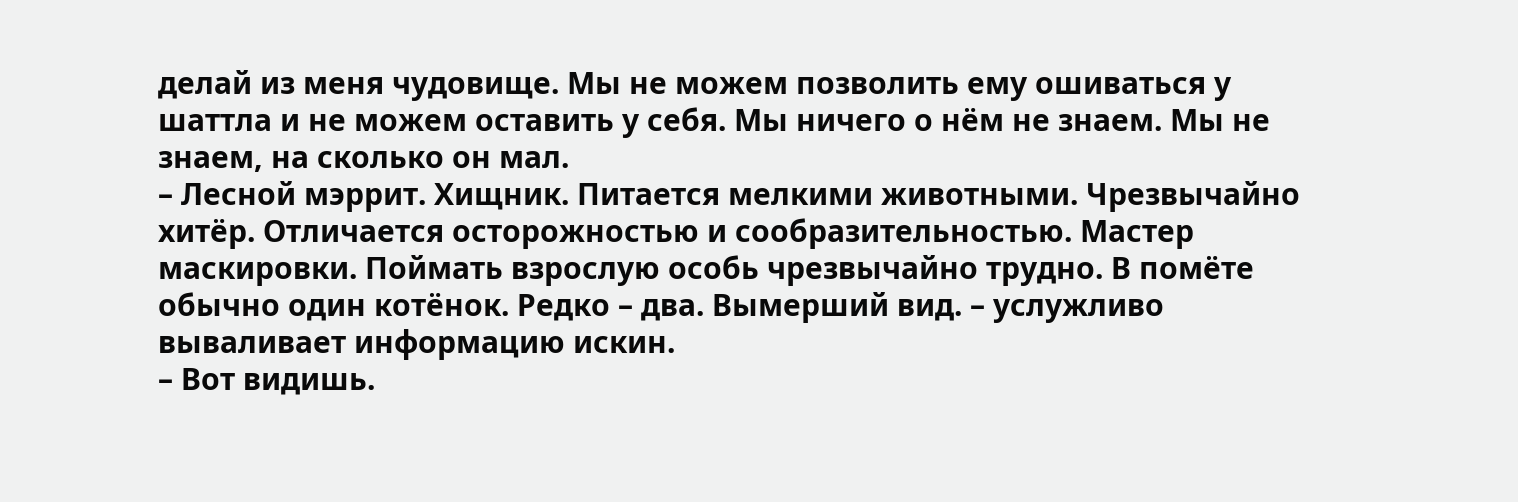делай из меня чудовище. Мы не можем позволить ему ошиваться у шаттла и не можем оставить у себя. Мы ничего о нём не знаем. Мы не знаем, на сколько он мал.
– Лесной мэррит. Хищник. Питается мелкими животными. Чрезвычайно хитёр. Отличается осторожностью и сообразительностью. Мастер маскировки. Поймать взрослую особь чрезвычайно трудно. В помёте обычно один котёнок. Редко – два. Вымерший вид. – услужливо вываливает информацию искин.
– Вот видишь.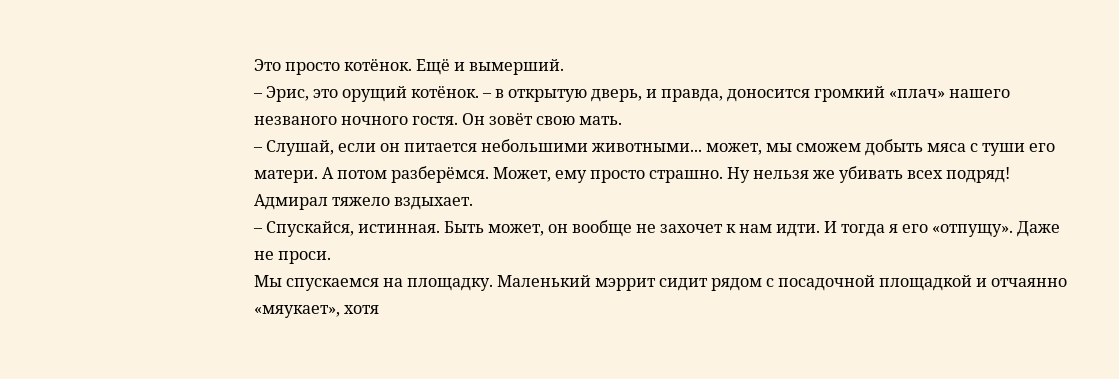Это просто котёнок. Ещё и вымерший.
– Эрис, это орущий котёнок. – в открытую дверь, и правда, доносится громкий «плач» нашего незваного ночного гостя. Он зовёт свою мать.
– Слушай, если он питается небольшими животными... может, мы сможем добыть мяса с туши его матери. А потом разберёмся. Может, ему просто страшно. Ну нельзя же убивать всех подряд!
Адмирал тяжело вздыхает.
– Спускайся, истинная. Быть может, он вообще не захочет к нам идти. И тогда я его «отпущу». Даже не проси.
Мы спускаемся на площадку. Маленький мэррит сидит рядом с посадочной площадкой и отчаянно «мяукает», хотя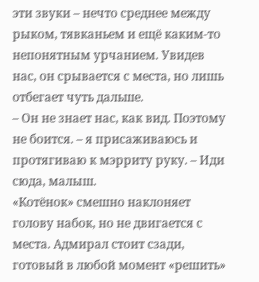эти звуки – нечто среднее между рыком, тявканьем и ещё каким-то непонятным урчанием. Увидев нас, он срывается с места, но лишь отбегает чуть дальше.
– Он не знает нас, как вид. Поэтому не боится. – я присаживаюсь и протягиваю к мэрриту руку. – Иди сюда, малыш.
«Котёнок» смешно наклоняет голову набок, но не двигается с места. Адмирал стоит сзади, готовый в любой момент «решить»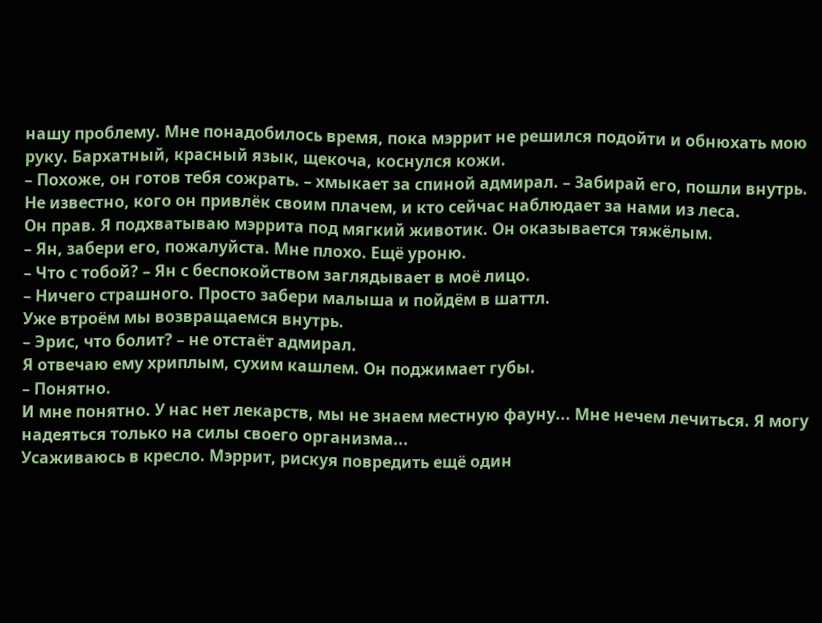нашу проблему. Мне понадобилось время, пока мэррит не решился подойти и обнюхать мою руку. Бархатный, красный язык, щекоча, коснулся кожи.
– Похоже, он готов тебя сожрать. – хмыкает за спиной адмирал. – Забирай его, пошли внутрь. Не известно, кого он привлёк своим плачем, и кто сейчас наблюдает за нами из леса.
Он прав. Я подхватываю мэррита под мягкий животик. Он оказывается тяжёлым.
– Ян, забери его, пожалуйста. Мне плохо. Ещё уроню.
– Что с тобой? – Ян с беспокойством заглядывает в моё лицо.
– Ничего страшного. Просто забери малыша и пойдём в шаттл.
Уже втроём мы возвращаемся внутрь.
– Эрис, что болит? – не отстаёт адмирал.
Я отвечаю ему хриплым, сухим кашлем. Он поджимает губы.
– Понятно.
И мне понятно. У нас нет лекарств, мы не знаем местную фауну... Мне нечем лечиться. Я могу надеяться только на силы своего организма...
Усаживаюсь в кресло. Мэррит, рискуя повредить ещё один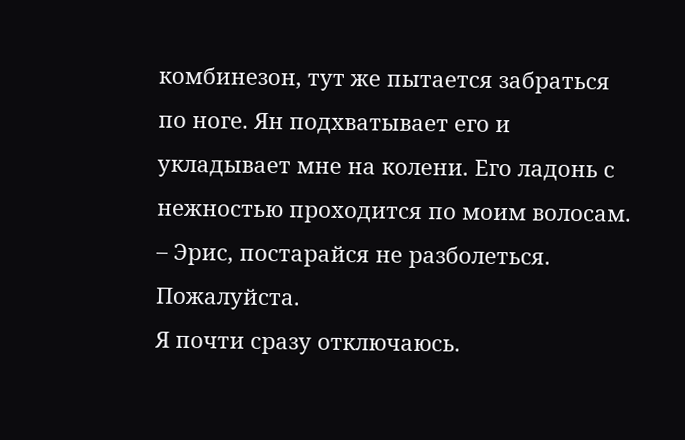комбинезон, тут же пытается забраться по ноге. Ян подхватывает его и укладывает мне на колени. Его ладонь с нежностью проходится по моим волосам.
– Эрис, постарайся не разболеться. Пожалуйста.
Я почти сразу отключаюсь.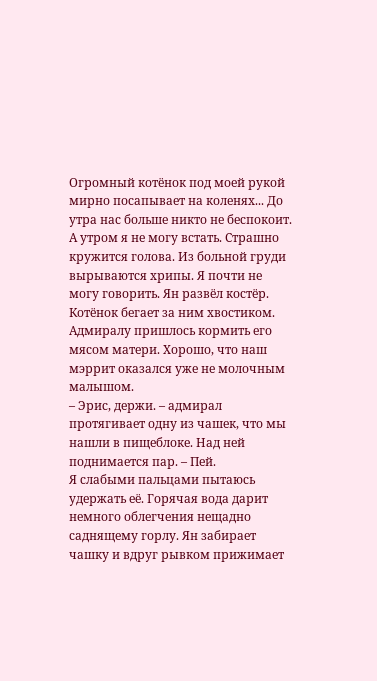Огромный котёнок под моей рукой мирно посапывает на коленях... До утра нас больше никто не беспокоит.
А утром я не могу встать. Страшно кружится голова. Из больной груди вырываются хрипы. Я почти не могу говорить. Ян развёл костёр. Котёнок бегает за ним хвостиком. Адмиралу пришлось кормить его мясом матери. Хорошо, что наш мэррит оказался уже не молочным малышом.
– Эрис, держи. – адмирал протягивает одну из чашек, что мы нашли в пищеблоке. Над ней поднимается пар. – Пей.
Я слабыми пальцами пытаюсь удержать её. Горячая вода дарит немного облегчения нещадно саднящему горлу. Ян забирает чашку и вдруг рывком прижимает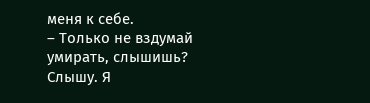меня к себе.
– Только не вздумай умирать, слышишь?
Слышу. Я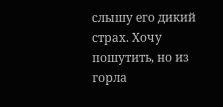слышу его дикий страх. Хочу пошутить, но из горла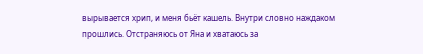вырывается хрип, и меня бьёт кашель. Внутри словно наждаком прошлись. Отстраняюсь от Яна и хватаюсь за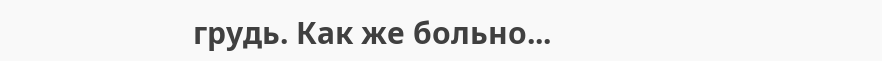грудь. Как же больно...